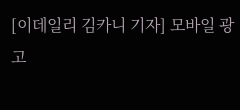[이데일리 김카니 기자] 모바일 광고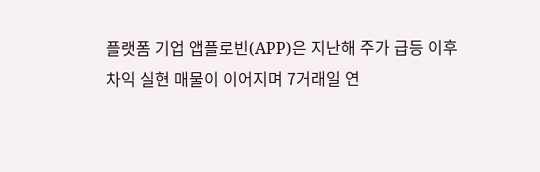플랫폼 기업 앱플로빈(APP)은 지난해 주가 급등 이후 차익 실현 매물이 이어지며 7거래일 연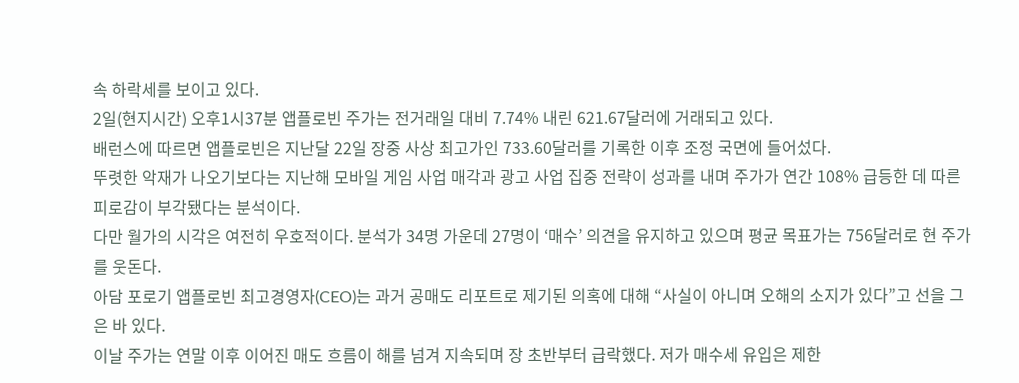속 하락세를 보이고 있다.
2일(현지시간) 오후1시37분 앱플로빈 주가는 전거래일 대비 7.74% 내린 621.67달러에 거래되고 있다.
배런스에 따르면 앱플로빈은 지난달 22일 장중 사상 최고가인 733.60달러를 기록한 이후 조정 국면에 들어섰다.
뚜렷한 악재가 나오기보다는 지난해 모바일 게임 사업 매각과 광고 사업 집중 전략이 성과를 내며 주가가 연간 108% 급등한 데 따른 피로감이 부각됐다는 분석이다.
다만 월가의 시각은 여전히 우호적이다. 분석가 34명 가운데 27명이 ‘매수’ 의견을 유지하고 있으며 평균 목표가는 756달러로 현 주가를 웃돈다.
아담 포로기 앱플로빈 최고경영자(CEO)는 과거 공매도 리포트로 제기된 의혹에 대해 “사실이 아니며 오해의 소지가 있다”고 선을 그은 바 있다.
이날 주가는 연말 이후 이어진 매도 흐름이 해를 넘겨 지속되며 장 초반부터 급락했다. 저가 매수세 유입은 제한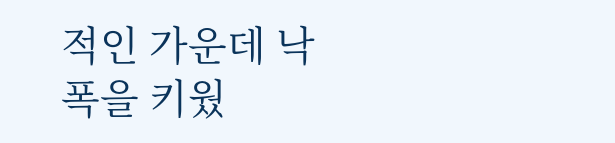적인 가운데 낙폭을 키웠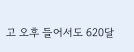고 오후 들어서도 620달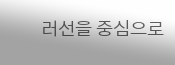러선을 중심으로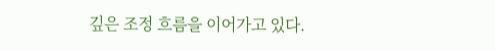깊은 조정 흐름을 이어가고 있다.